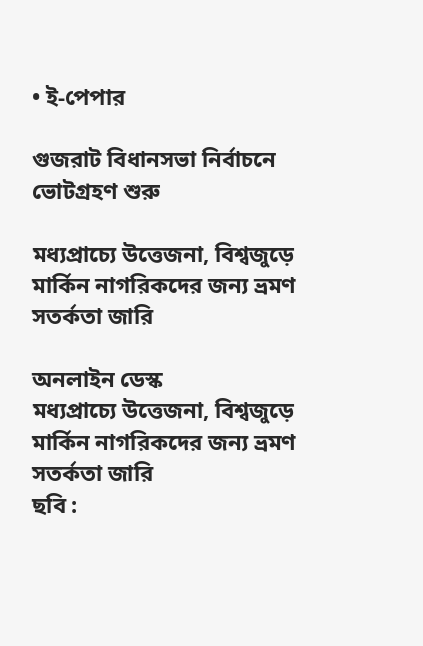• ই-পেপার

গুজরাট বিধানসভা নির্বাচনে ভোটগ্রহণ শুরু

মধ্যপ্রাচ্যে উত্তেজনা, বিশ্বজুড়ে মার্কিন নাগরিকদের জন্য ভ্রমণ সতর্কতা জারি

অনলাইন ডেস্ক
মধ্যপ্রাচ্যে উত্তেজনা, বিশ্বজুড়ে মার্কিন নাগরিকদের জন্য ভ্রমণ সতর্কতা জারি
ছবি :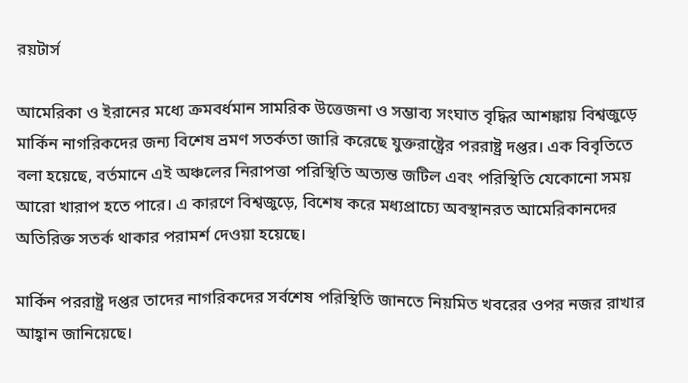রয়টার্স

আমেরিকা ও ইরানের মধ্যে ক্রমবর্ধমান সামরিক উত্তেজনা ও সম্ভাব্য সংঘাত বৃদ্ধির আশঙ্কায় বিশ্বজুড়ে মার্কিন নাগরিকদের জন্য বিশেষ ভ্রমণ সতর্কতা জারি করেছে যুক্তরাষ্ট্রের পররাষ্ট্র দপ্তর। এক বিবৃতিতে বলা হয়েছে, বর্তমানে এই অঞ্চলের নিরাপত্তা পরিস্থিতি অত্যন্ত জটিল এবং পরিস্থিতি যেকোনো সময় আরো খারাপ হতে পারে। এ কারণে বিশ্বজুড়ে, বিশেষ করে মধ্যপ্রাচ্যে অবস্থানরত আমেরিকানদের অতিরিক্ত সতর্ক থাকার পরামর্শ দেওয়া হয়েছে।

মার্কিন পররাষ্ট্র দপ্তর তাদের নাগরিকদের সর্বশেষ পরিস্থিতি জানতে নিয়মিত খবরের ওপর নজর রাখার আহ্বান জানিয়েছে।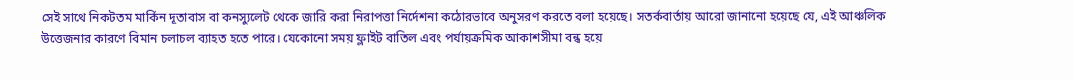সেই সাথে নিকটতম মার্কিন দূতাবাস বা কনস্যুলেট থেকে জারি করা নিরাপত্তা নির্দেশনা কঠোরভাবে অনুসরণ করতে বলা হয়েছে। সতর্কবার্তায় আরো জানানো হয়েছে যে, এই আঞ্চলিক উত্তেজনার কারণে বিমান চলাচল ব্যাহত হতে পারে। যেকোনো সময় ফ্লাইট বাতিল এবং পর্যায়ক্রমিক আকাশসীমা বন্ধ হয়ে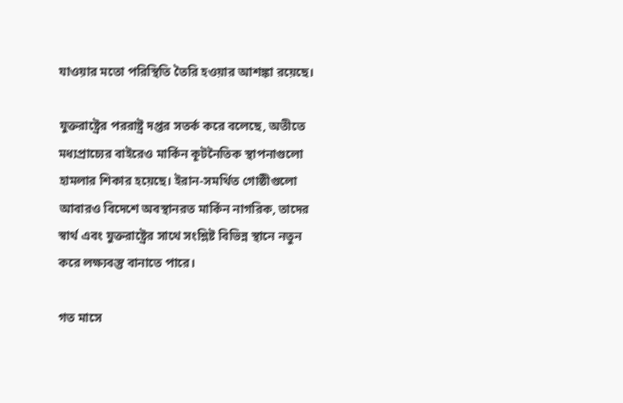যাওয়ার মতো পরিস্থিতি তৈরি হওয়ার আশঙ্কা রয়েছে।

যুক্তরাষ্ট্রের পররাষ্ট্র দপ্তর সতর্ক করে বলেছে, অতীতে মধ্যপ্রাচ্যের বাইরেও মার্কিন কূটনৈতিক স্থাপনাগুলো হামলার শিকার হয়েছে। ইরান-সমর্থিত গোষ্ঠীগুলো আবারও বিদেশে অবস্থানরত মার্কিন নাগরিক, তাদের স্বার্থ এবং যুক্তরাষ্ট্রের সাথে সংশ্লিষ্ট বিভিন্ন স্থানে নতুন করে লক্ষ্যবস্তু বানাতে পারে।

গত মাসে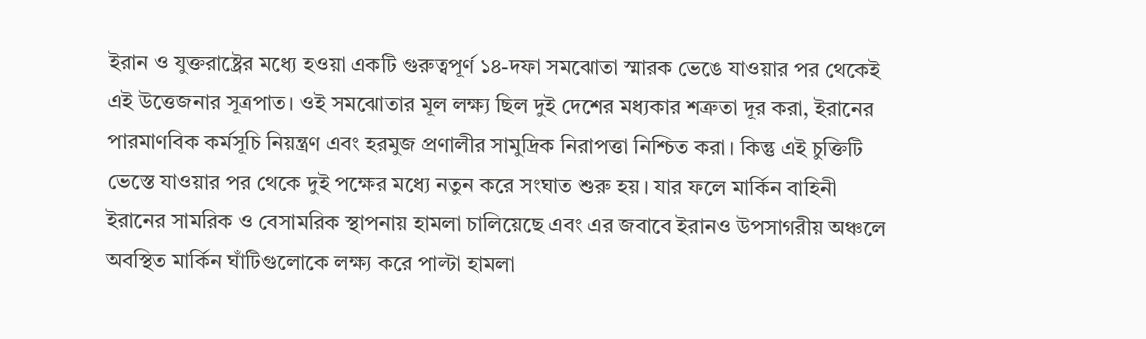ইরান ও যুক্তরাষ্ট্রের মধ্যে হওয়া একটি গুরুত্বপূর্ণ ১৪-দফা সমঝোতা স্মারক ভেঙে যাওয়ার পর থেকেই এই উত্তেজনার সূত্রপাত। ওই সমঝোতার মূল লক্ষ্য ছিল দুই দেশের মধ্যকার শত্রুতা দূর করা, ইরানের পারমাণবিক কর্মসূচি নিয়ন্ত্রণ এবং হরমুজ প্রণালীর সামুদ্রিক নিরাপত্তা নিশ্চিত করা। কিন্তু এই চুক্তিটি ভেস্তে যাওয়ার পর থেকে দুই পক্ষের মধ্যে নতুন করে সংঘাত শুরু হয়। যার ফলে মার্কিন বাহিনী ইরানের সামরিক ও বেসামরিক স্থাপনায় হামলা চালিয়েছে এবং এর জবাবে ইরানও উপসাগরীয় অঞ্চলে অবস্থিত মার্কিন ঘাঁটিগুলোকে লক্ষ্য করে পাল্টা হামলা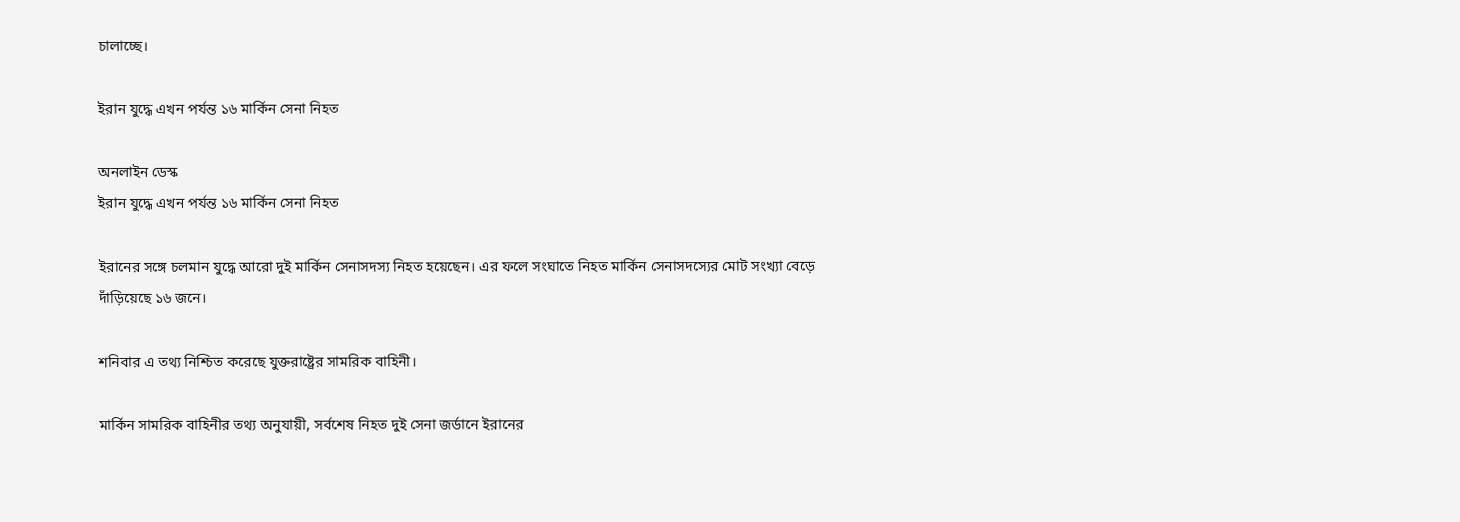চালাচ্ছে।

ইরান যুদ্ধে এখন পর্যন্ত ১৬ মার্কিন সেনা নিহত

অনলাইন ডেস্ক
ইরান যুদ্ধে এখন পর্যন্ত ১৬ মার্কিন সেনা নিহত

ইরানের সঙ্গে চলমান যুদ্ধে আরো দুই মার্কিন সেনাসদস্য নিহত হয়েছেন। এর ফলে সংঘাতে নিহত মার্কিন সেনাসদস্যের মোট সংখ্যা বেড়ে দাঁড়িয়েছে ১৬ জনে।

শনিবার এ তথ্য নিশ্চিত করেছে যুক্তরাষ্ট্রের সামরিক বাহিনী।

মার্কিন সামরিক বাহিনীর তথ্য অনুযায়ী, সর্বশেষ নিহত দুই সেনা জর্ডানে ইরানের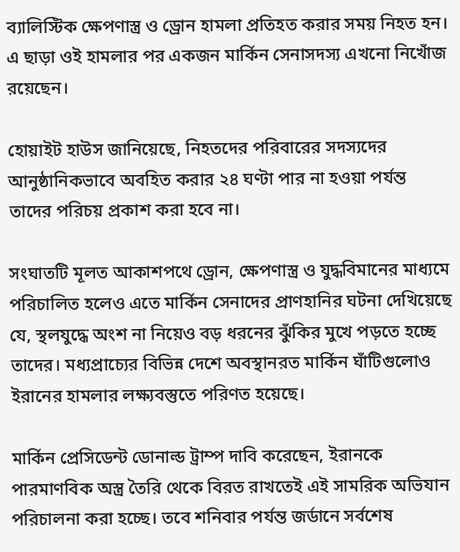ব্যালিস্টিক ক্ষেপণাস্ত্র ও ড্রোন হামলা প্রতিহত করার সময় নিহত হন। এ ছাড়া ওই হামলার পর একজন মার্কিন সেনাসদস্য এখনো নিখোঁজ রয়েছেন।

হোয়াইট হাউস জানিয়েছে, নিহতদের পরিবারের সদস্যদের আনুষ্ঠানিকভাবে অবহিত করার ২৪ ঘণ্টা পার না হওয়া পর্যন্ত তাদের পরিচয় প্রকাশ করা হবে না।

সংঘাতটি মূলত আকাশপথে ড্রোন, ক্ষেপণাস্ত্র ও যুদ্ধবিমানের মাধ্যমে পরিচালিত হলেও এতে মার্কিন সেনাদের প্রাণহানির ঘটনা দেখিয়েছে যে, স্থলযুদ্ধে অংশ না নিয়েও বড় ধরনের ঝুঁকির মুখে পড়তে হচ্ছে তাদের। মধ্যপ্রাচ্যের বিভিন্ন দেশে অবস্থানরত মার্কিন ঘাঁটিগুলোও ইরানের হামলার লক্ষ্যবস্তুতে পরিণত হয়েছে।

মার্কিন প্রেসিডেন্ট ডোনাল্ড ট্রাম্প দাবি করেছেন, ইরানকে পারমাণবিক অস্ত্র তৈরি থেকে বিরত রাখতেই এই সামরিক অভিযান পরিচালনা করা হচ্ছে। তবে শনিবার পর্যন্ত জর্ডানে সর্বশেষ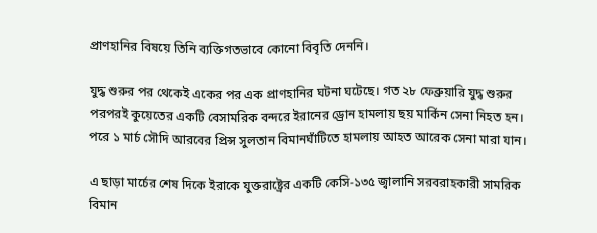প্রাণহানির বিষয়ে তিনি ব্যক্তিগতভাবে কোনো বিবৃতি দেননি।

যুদ্ধ শুরুর পর থেকেই একের পর এক প্রাণহানির ঘটনা ঘটেছে। গত ২৮ ফেব্রুয়ারি যুদ্ধ শুরুর পরপরই কুয়েতের একটি বেসামরিক বন্দরে ইরানের ড্রোন হামলায় ছয় মার্কিন সেনা নিহত হন। পরে ১ মার্চ সৌদি আরবের প্রিন্স সুলতান বিমানঘাঁটিতে হামলায় আহত আরেক সেনা মারা যান।

এ ছাড়া মার্চের শেষ দিকে ইরাকে যুক্তরাষ্ট্রের একটি কেসি-১৩৫ জ্বালানি সরবরাহকারী সামরিক বিমান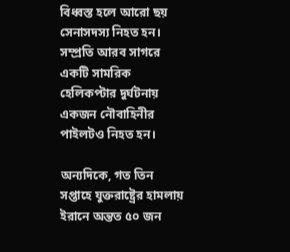বিধ্বস্ত হলে আরো ছয় সেনাসদস্য নিহত হন। সম্প্রতি আরব সাগরে একটি সামরিক হেলিকপ্টার দুর্ঘটনায় একজন নৌবাহিনীর পাইলটও নিহত হন।

অন্যদিকে, গত তিন সপ্তাহে যুক্তরাষ্ট্রের হামলায় ইরানে অন্তত ৫০ জন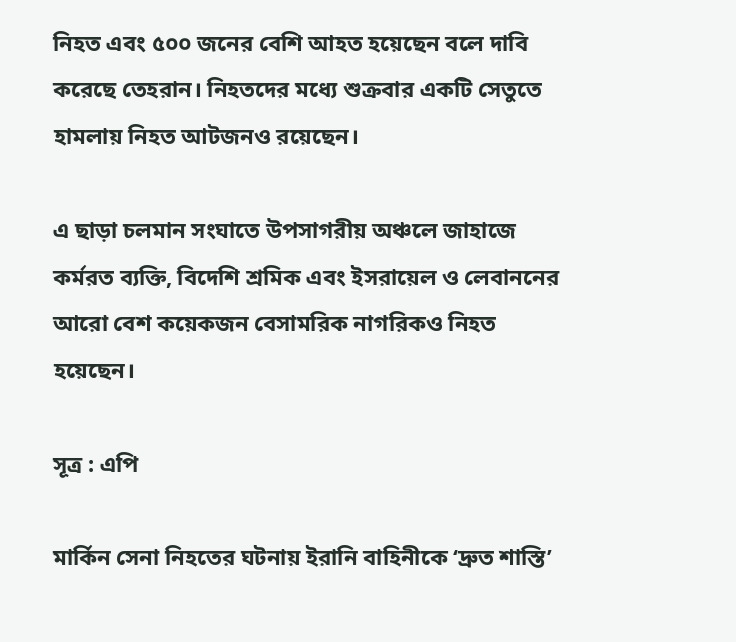নিহত এবং ৫০০ জনের বেশি আহত হয়েছেন বলে দাবি করেছে তেহরান। নিহতদের মধ্যে শুক্রবার একটি সেতুতে হামলায় নিহত আটজনও রয়েছেন।

এ ছাড়া চলমান সংঘাতে উপসাগরীয় অঞ্চলে জাহাজে কর্মরত ব্যক্তি, বিদেশি শ্রমিক এবং ইসরায়েল ও লেবাননের আরো বেশ কয়েকজন বেসামরিক নাগরিকও নিহত হয়েছেন।

সূত্র : এপি

মার্কিন সেনা নিহতের ঘটনায় ইরানি বাহিনীকে ‘দ্রুত শাস্তি’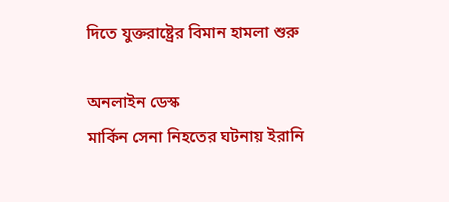দিতে যুক্তরাষ্ট্রের বিমান হামলা শুরু

অনলাইন ডেস্ক
মার্কিন সেনা নিহতের ঘটনায় ইরানি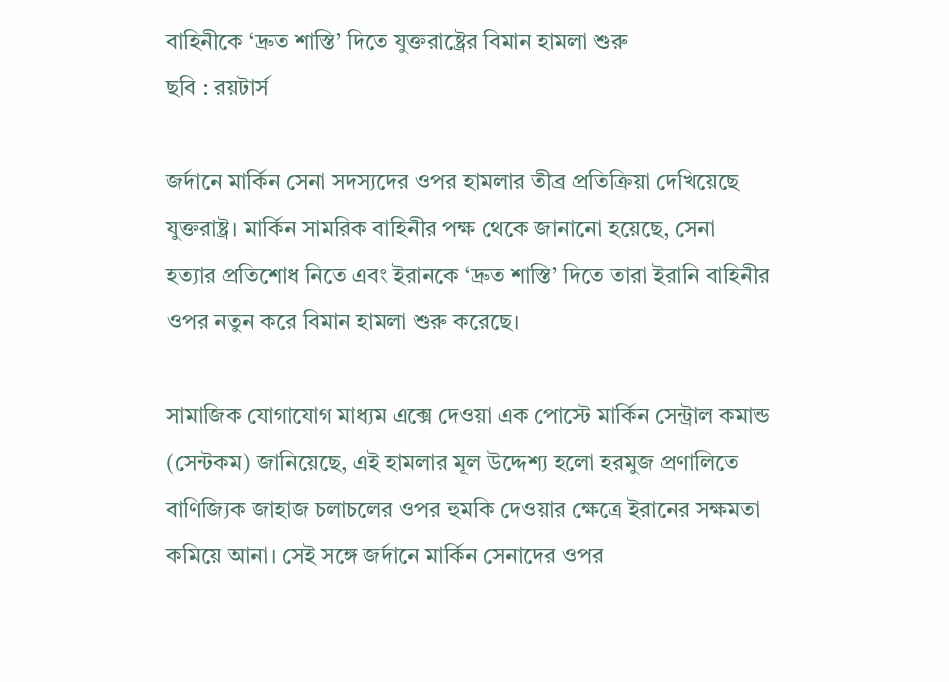বাহিনীকে ‘দ্রুত শাস্তি’ দিতে যুক্তরাষ্ট্রের বিমান হামলা শুরু
ছবি : রয়টার্স

জর্দানে মার্কিন সেনা সদস্যদের ওপর হামলার তীব্র প্রতিক্রিয়া দেখিয়েছে যুক্তরাষ্ট্র। মার্কিন সামরিক বাহিনীর পক্ষ থেকে জানানো হয়েছে, সেনা হত্যার প্রতিশোধ নিতে এবং ইরানকে ‘দ্রুত শাস্তি’ দিতে তারা ইরানি বাহিনীর ওপর নতুন করে বিমান হামলা শুরু করেছে।

সামাজিক যোগাযোগ মাধ্যম এক্সে দেওয়া এক পোস্টে মার্কিন সেন্ট্রাল কমান্ড (সেন্টকম) জানিয়েছে, এই হামলার মূল উদ্দেশ্য হলো হরমুজ প্রণালিতে বাণিজ্যিক জাহাজ চলাচলের ওপর হুমকি দেওয়ার ক্ষেত্রে ইরানের সক্ষমতা কমিয়ে আনা। সেই সঙ্গে জর্দানে মার্কিন সেনাদের ওপর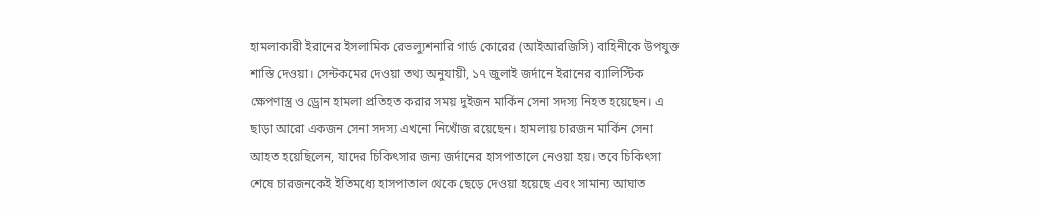হামলাকারী ইরানের ইসলামিক রেভল্যুশনারি গার্ড কোরের (আইআরজিসি) বাহিনীকে উপযুক্ত শাস্তি দেওয়া। সেন্টকমের দেওয়া তথ্য অনুযায়ী, ১৭ জুলাই জর্দানে ইরানের ব্যালিস্টিক ক্ষেপণাস্ত্র ও ড্রোন হামলা প্রতিহত করার সময় দুইজন মার্কিন সেনা সদস্য নিহত হয়েছেন। এ ছাড়া আরো একজন সেনা সদস্য এখনো নিখোঁজ রয়েছেন। হামলায় চারজন মার্কিন সেনা আহত হয়েছিলেন, যাদের চিকিৎসার জন্য জর্দানের হাসপাতালে নেওয়া হয়। তবে চিকিৎসা শেষে চারজনকেই ইতিমধ্যে হাসপাতাল থেকে ছেড়ে দেওয়া হয়েছে এবং সামান্য আঘাত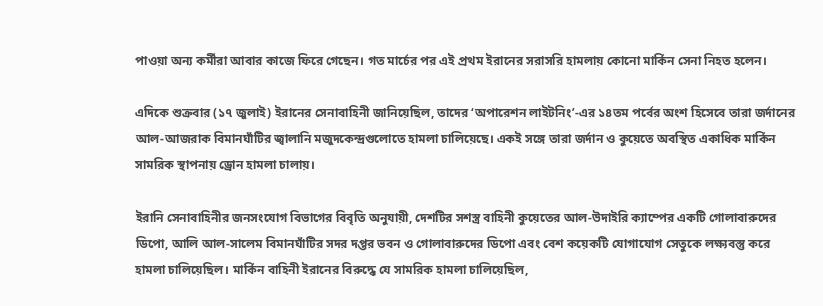পাওয়া অন্য কর্মীরা আবার কাজে ফিরে গেছেন। গত মার্চের পর এই প্রথম ইরানের সরাসরি হামলায় কোনো মার্কিন সেনা নিহত হলেন।

এদিকে শুক্রবার (১৭ জুলাই) ইরানের সেনাবাহিনী জানিয়েছিল, তাদের ‘অপারেশন লাইটনিং’-এর ১৪তম পর্বের অংশ হিসেবে তারা জর্দানের আল-আজরাক বিমানঘাঁটির জ্বালানি মজুদকেন্দ্রগুলোতে হামলা চালিয়েছে। একই সঙ্গে তারা জর্দান ও কুয়েতে অবস্থিত একাধিক মার্কিন সামরিক স্থাপনায় ড্রোন হামলা চালায়।

ইরানি সেনাবাহিনীর জনসংযোগ বিভাগের বিবৃতি অনুযায়ী, দেশটির সশস্ত্র বাহিনী কুয়েতের আল-উদাইরি ক্যাম্পের একটি গোলাবারুদের ডিপো, আলি আল-সালেম বিমানঘাঁটির সদর দপ্তর ভবন ও গোলাবারুদের ডিপো এবং বেশ কয়েকটি যোগাযোগ সেতুকে লক্ষ্যবস্তু করে হামলা চালিয়েছিল। মার্কিন বাহিনী ইরানের বিরুদ্ধে যে সামরিক হামলা চালিয়েছিল,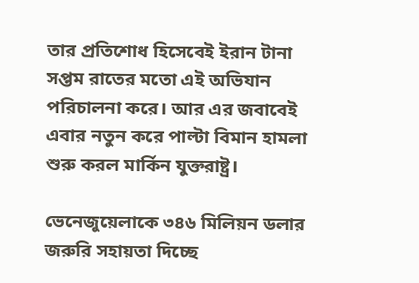তার প্রতিশোধ হিসেবেই ইরান টানা সপ্তম রাতের মতো এই অভিযান পরিচালনা করে। আর এর জবাবেই এবার নতুন করে পাল্টা বিমান হামলা শুরু করল মার্কিন যুক্তরাষ্ট্র।

ভেনেজুয়েলাকে ৩৪৬ মিলিয়ন ডলার জরুরি সহায়তা দিচ্ছে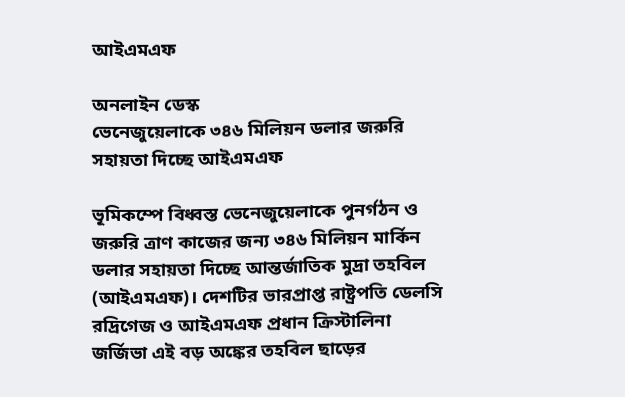আইএমএফ

অনলাইন ডেস্ক
ভেনেজুয়েলাকে ৩৪৬ মিলিয়ন ডলার জরুরি সহায়তা দিচ্ছে আইএমএফ

ভূমিকম্পে বিধ্বস্ত ভেনেজুয়েলাকে পুনর্গঠন ও জরুরি ত্রাণ কাজের জন্য ৩৪৬ মিলিয়ন মার্কিন ডলার সহায়তা দিচ্ছে আন্তর্জাতিক মুদ্রা তহবিল (আইএমএফ)। দেশটির ভারপ্রাপ্ত রাষ্ট্রপতি ডেলসি রদ্রিগেজ ও আইএমএফ প্রধান ক্রিস্টালিনা জর্জিভা এই বড় অঙ্কের তহবিল ছাড়ের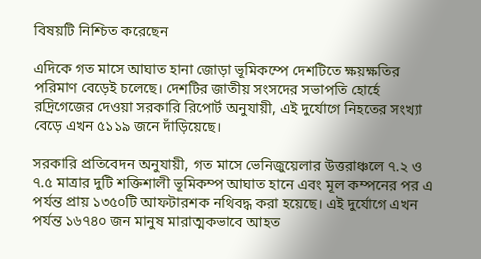বিষয়টি নিশ্চিত করেছেন

এদিকে গত মাসে আঘাত হানা জোড়া ভূমিকম্পে দেশটিতে ক্ষয়ক্ষতির পরিমাণ বেড়েই চলেছে। দেশটির জাতীয় সংসদের সভাপতি হোর্হে রদ্রিগেজের দেওয়া সরকারি রিপোর্ট অনুযায়ী, এই দুর্যোগে নিহতের সংখ্যা বেড়ে এখন ৫১১৯ জনে দাঁড়িয়েছে।

সরকারি প্রতিবেদন অনুযায়ী, গত মাসে ভেনিজুয়েলার উত্তরাঞ্চলে ৭.২ ও ৭.৫ মাত্রার দুটি শক্তিশালী ভূমিকম্প আঘাত হানে এবং মূল কম্পনের পর এ পর্যন্ত প্রায় ১৩৫০টি আফটারশক নথিবদ্ধ করা হয়েছে। এই দুর্যোগে এখন পর্যন্ত ১৬৭৪০ জন মানুষ মারাত্মকভাবে আহত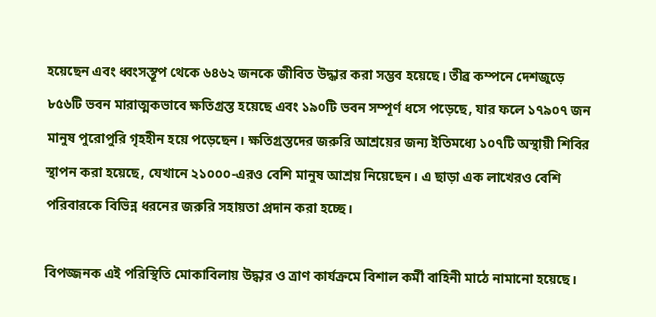হয়েছেন এবং ধ্বংসস্তূপ থেকে ৬৪৬২ জনকে জীবিত উদ্ধার করা সম্ভব হয়েছে। তীব্র কম্পনে দেশজুড়ে ৮৫৬টি ভবন মারাত্মকভাবে ক্ষতিগ্রস্ত হয়েছে এবং ১৯০টি ভবন সম্পূর্ণ ধসে পড়েছে, যার ফলে ১৭৯০৭ জন মানুষ পুরোপুরি গৃহহীন হয়ে পড়েছেন। ক্ষতিগ্রস্তদের জরুরি আশ্রয়ের জন্য ইতিমধ্যে ১০৭টি অস্থায়ী শিবির স্থাপন করা হয়েছে, যেখানে ২১০০০-এরও বেশি মানুষ আশ্রয় নিয়েছেন। এ ছাড়া এক লাখেরও বেশি পরিবারকে বিভিন্ন ধরনের জরুরি সহায়তা প্রদান করা হচ্ছে।

বিপজ্জনক এই পরিস্থিতি মোকাবিলায় উদ্ধার ও ত্রাণ কার্যক্রমে বিশাল কর্মী বাহিনী মাঠে নামানো হয়েছে।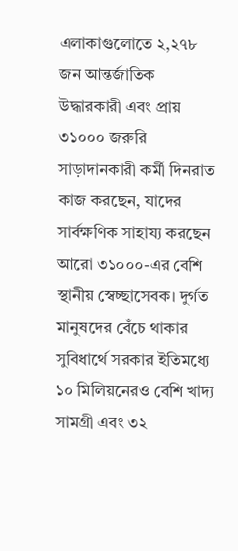এলাকাগুলোতে ২,২৭৮ জন আন্তর্জাতিক উদ্ধারকারী এবং প্রায় ৩১০০০ জরুরি সাড়াদানকারী কর্মী দিনরাত কাজ করছেন, যাদের সার্বক্ষণিক সাহায্য করছেন আরো ৩১০০০-এর বেশি স্থানীয় স্বেচ্ছাসেবক। দুর্গত মানুষদের বেঁচে থাকার সুবিধার্থে সরকার ইতিমধ্যে ১০ মিলিয়নেরও বেশি খাদ্য সামগ্রী এবং ৩২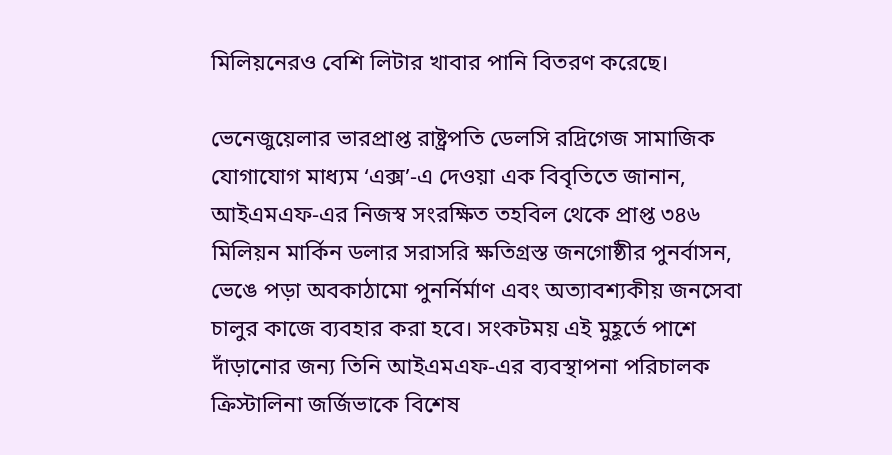মিলিয়নেরও বেশি লিটার খাবার পানি বিতরণ করেছে।

ভেনেজুয়েলার ভারপ্রাপ্ত রাষ্ট্রপতি ডেলসি রদ্রিগেজ সামাজিক যোগাযোগ মাধ্যম ‘এক্স’-এ দেওয়া এক বিবৃতিতে জানান, আইএমএফ-এর নিজস্ব সংরক্ষিত তহবিল থেকে প্রাপ্ত ৩৪৬ মিলিয়ন মার্কিন ডলার সরাসরি ক্ষতিগ্রস্ত জনগোষ্ঠীর পুনর্বাসন, ভেঙে পড়া অবকাঠামো পুনর্নির্মাণ এবং অত্যাবশ্যকীয় জনসেবা চালুর কাজে ব্যবহার করা হবে। সংকটময় এই মুহূর্তে পাশে দাঁড়ানোর জন্য তিনি আইএমএফ-এর ব্যবস্থাপনা পরিচালক ক্রিস্টালিনা জর্জিভাকে বিশেষ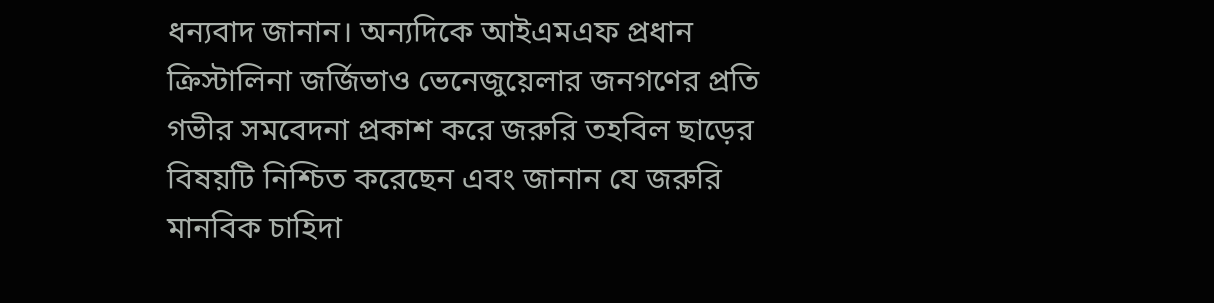ধন্যবাদ জানান। অন্যদিকে আইএমএফ প্রধান ক্রিস্টালিনা জর্জিভাও ভেনেজুয়েলার জনগণের প্রতি গভীর সমবেদনা প্রকাশ করে জরুরি তহবিল ছাড়ের বিষয়টি নিশ্চিত করেছেন এবং জানান যে জরুরি মানবিক চাহিদা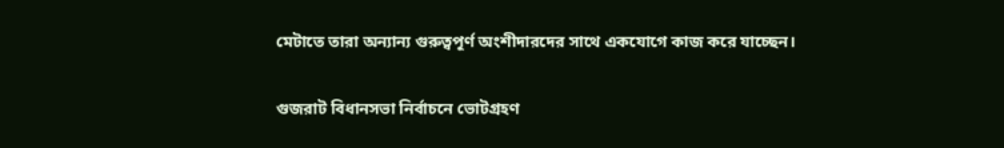মেটাতে তারা অন্যান্য গুরুত্বপূর্ণ অংশীদারদের সাথে একযোগে কাজ করে যাচ্ছেন।

গুজরাট বিধানসভা নির্বাচনে ভোটগ্রহণ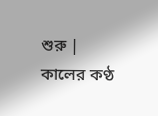শুরু | কালের কণ্ঠ